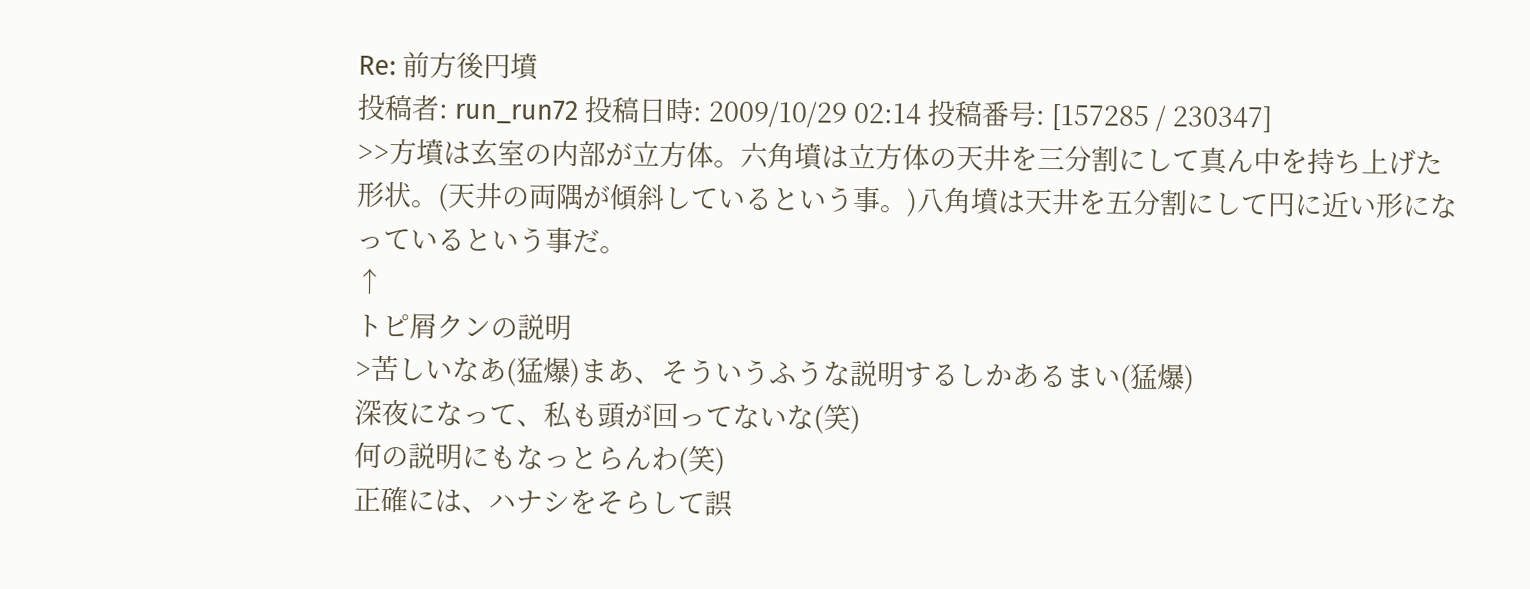Re: 前方後円墳
投稿者: run_run72 投稿日時: 2009/10/29 02:14 投稿番号: [157285 / 230347]
>>方墳は玄室の内部が立方体。六角墳は立方体の天井を三分割にして真ん中を持ち上げた形状。(天井の両隅が傾斜しているという事。)八角墳は天井を五分割にして円に近い形になっているという事だ。
↑
トピ屑クンの説明
>苦しいなあ(猛爆)まあ、そういうふうな説明するしかあるまい(猛爆)
深夜になって、私も頭が回ってないな(笑)
何の説明にもなっとらんわ(笑)
正確には、ハナシをそらして誤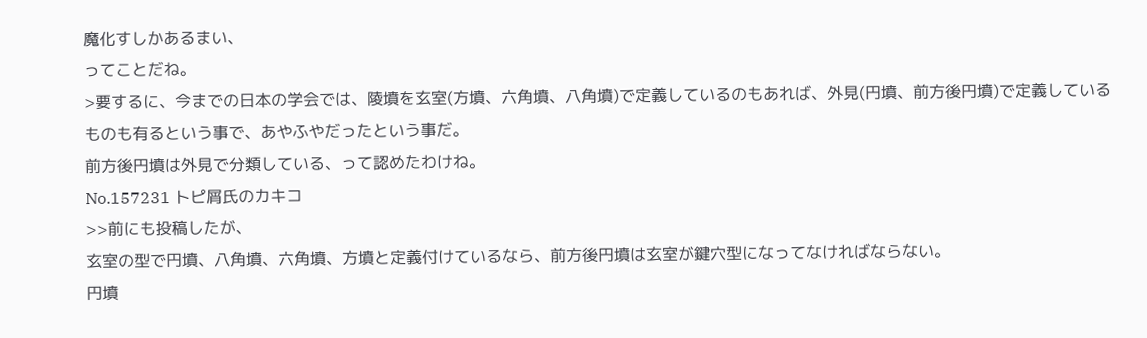魔化すしかあるまい、
ってことだね。
>要するに、今までの日本の学会では、陵墳を玄室(方墳、六角墳、八角墳)で定義しているのもあれば、外見(円墳、前方後円墳)で定義しているものも有るという事で、あやふやだったという事だ。
前方後円墳は外見で分類している、って認めたわけね。
No.157231 トピ屑氏のカキコ
>>前にも投稿したが、
玄室の型で円墳、八角墳、六角墳、方墳と定義付けているなら、前方後円墳は玄室が鍵穴型になってなければならない。
円墳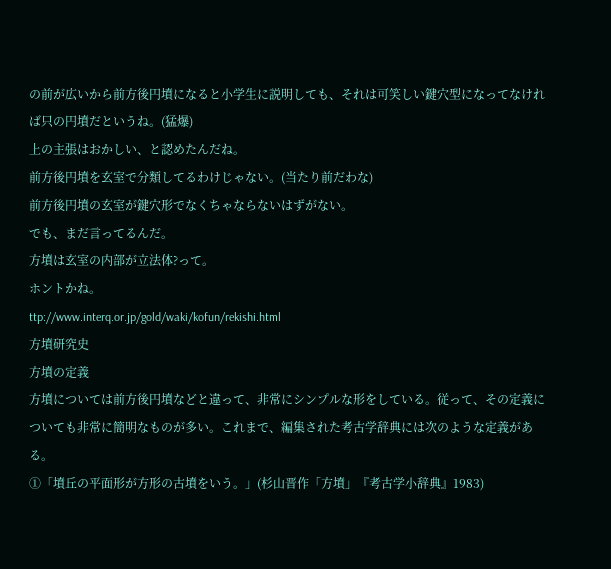の前が広いから前方後円墳になると小学生に説明しても、それは可笑しい鍵穴型になってなければ只の円墳だというね。(猛爆)
上の主張はおかしい、と認めたんだね。
前方後円墳を玄室で分類してるわけじゃない。(当たり前だわな)
前方後円墳の玄室が鍵穴形でなくちゃならないはずがない。
でも、まだ言ってるんだ。
方墳は玄室の内部が立法体?って。
ホントかね。
ttp://www.interq.or.jp/gold/waki/kofun/rekishi.html
方墳研究史
方墳の定義
方墳については前方後円墳などと違って、非常にシンプルな形をしている。従って、その定義についても非常に簡明なものが多い。これまで、編集された考古学辞典には次のような定義がある。
①「墳丘の平面形が方形の古墳をいう。」(杉山晋作「方墳」『考古学小辞典』1983)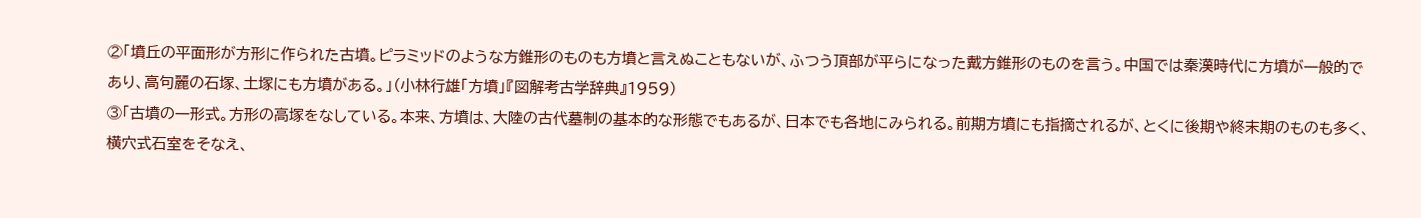②「墳丘の平面形が方形に作られた古墳。ピラミッドのような方錐形のものも方墳と言えぬこともないが、ふつう頂部が平らになった戴方錐形のものを言う。中国では秦漢時代に方墳が一般的であり、高句麗の石塚、土塚にも方墳がある。」(小林行雄「方墳」『図解考古学辞典』1959)
③「古墳の一形式。方形の高塚をなしている。本来、方墳は、大陸の古代墓制の基本的な形態でもあるが、日本でも各地にみられる。前期方墳にも指摘されるが、とくに後期や終末期のものも多く、横穴式石室をそなえ、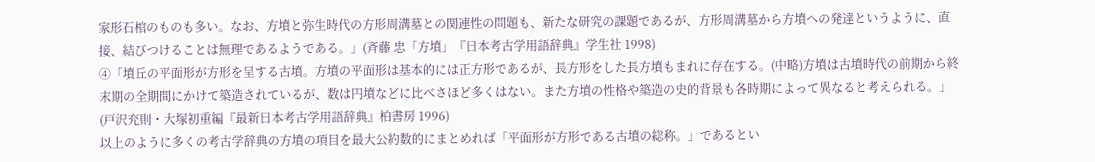家形石棺のものも多い。なお、方墳と弥生時代の方形周溝墓との関連性の問題も、新たな研究の課題であるが、方形周溝墓から方墳への発達というように、直接、結びつけることは無理であるようである。」(斉藤 忠「方墳」『日本考古学用語辞典』学生社 1998)
④「墳丘の平面形が方形を呈する古墳。方墳の平面形は基本的には正方形であるが、長方形をした長方墳もまれに存在する。(中略)方墳は古墳時代の前期から終末期の全期間にかけて築造されているが、数は円墳などに比べさほど多くはない。また方墳の性格や築造の史的背景も各時期によって異なると考えられる。」(戸沢充則・大塚初重編『最新日本考古学用語辞典』柏書房 1996)
以上のように多くの考古学辞典の方墳の項目を最大公約数的にまとめれば「平面形が方形である古墳の総称。」であるとい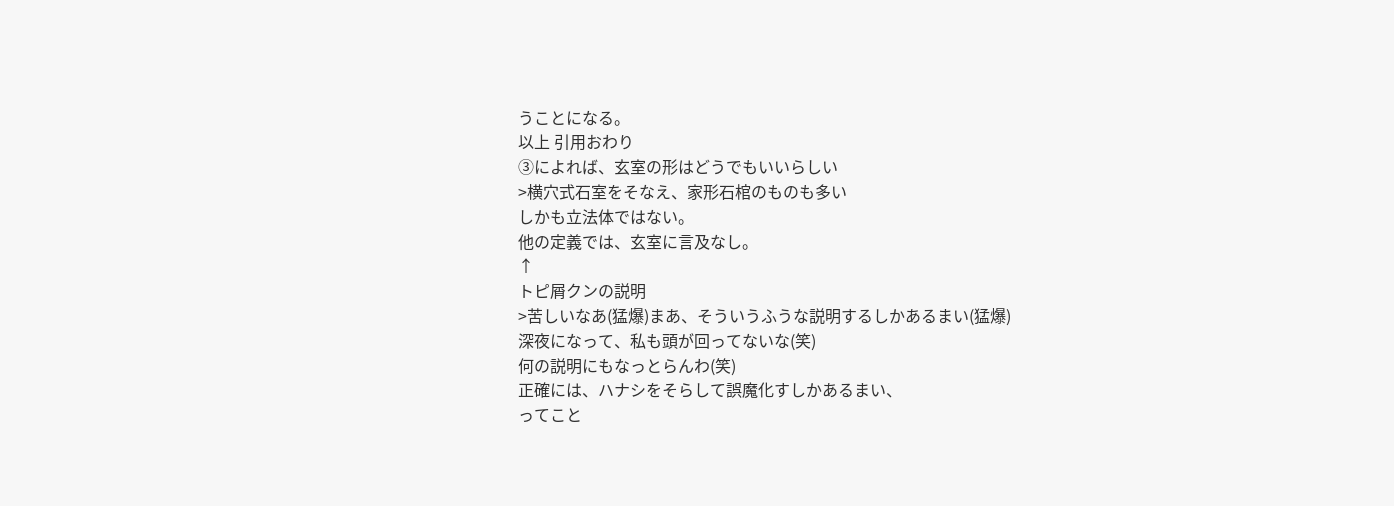うことになる。
以上 引用おわり
③によれば、玄室の形はどうでもいいらしい
>横穴式石室をそなえ、家形石棺のものも多い
しかも立法体ではない。
他の定義では、玄室に言及なし。
↑
トピ屑クンの説明
>苦しいなあ(猛爆)まあ、そういうふうな説明するしかあるまい(猛爆)
深夜になって、私も頭が回ってないな(笑)
何の説明にもなっとらんわ(笑)
正確には、ハナシをそらして誤魔化すしかあるまい、
ってこと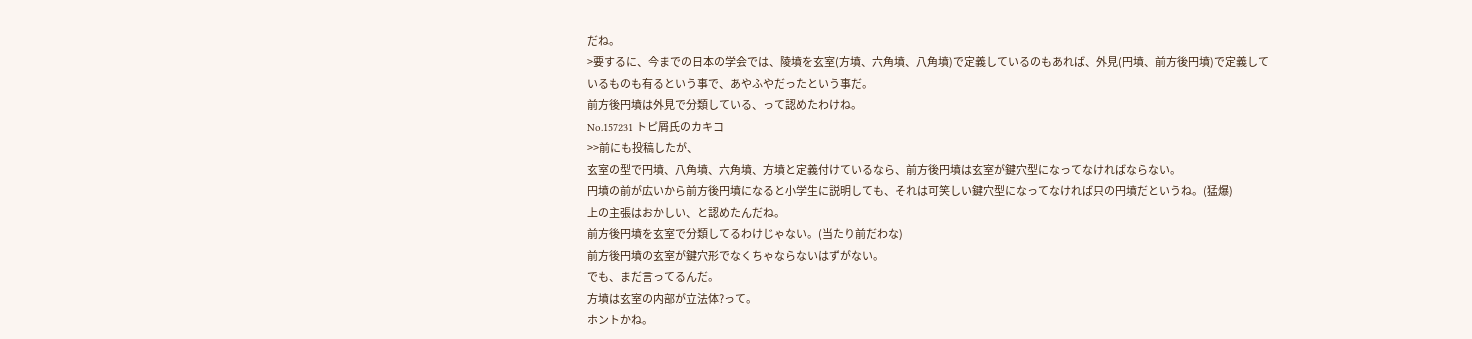だね。
>要するに、今までの日本の学会では、陵墳を玄室(方墳、六角墳、八角墳)で定義しているのもあれば、外見(円墳、前方後円墳)で定義しているものも有るという事で、あやふやだったという事だ。
前方後円墳は外見で分類している、って認めたわけね。
No.157231 トピ屑氏のカキコ
>>前にも投稿したが、
玄室の型で円墳、八角墳、六角墳、方墳と定義付けているなら、前方後円墳は玄室が鍵穴型になってなければならない。
円墳の前が広いから前方後円墳になると小学生に説明しても、それは可笑しい鍵穴型になってなければ只の円墳だというね。(猛爆)
上の主張はおかしい、と認めたんだね。
前方後円墳を玄室で分類してるわけじゃない。(当たり前だわな)
前方後円墳の玄室が鍵穴形でなくちゃならないはずがない。
でも、まだ言ってるんだ。
方墳は玄室の内部が立法体?って。
ホントかね。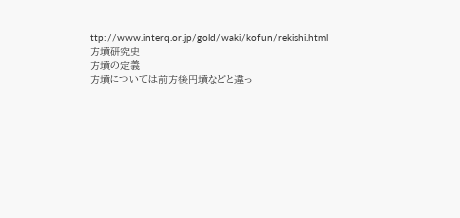ttp://www.interq.or.jp/gold/waki/kofun/rekishi.html
方墳研究史
方墳の定義
方墳については前方後円墳などと違っ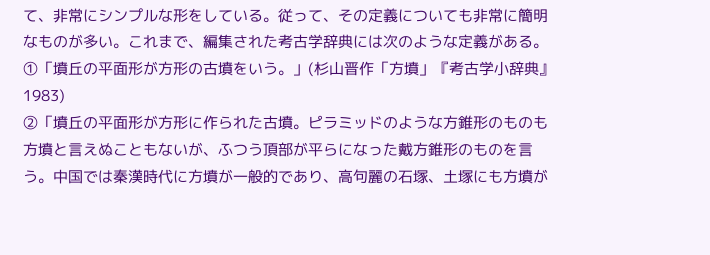て、非常にシンプルな形をしている。従って、その定義についても非常に簡明なものが多い。これまで、編集された考古学辞典には次のような定義がある。
①「墳丘の平面形が方形の古墳をいう。」(杉山晋作「方墳」『考古学小辞典』1983)
②「墳丘の平面形が方形に作られた古墳。ピラミッドのような方錐形のものも方墳と言えぬこともないが、ふつう頂部が平らになった戴方錐形のものを言う。中国では秦漢時代に方墳が一般的であり、高句麗の石塚、土塚にも方墳が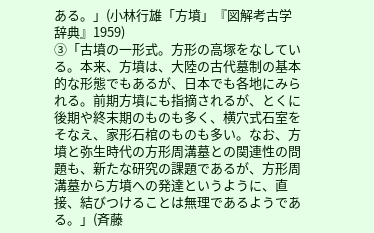ある。」(小林行雄「方墳」『図解考古学辞典』1959)
③「古墳の一形式。方形の高塚をなしている。本来、方墳は、大陸の古代墓制の基本的な形態でもあるが、日本でも各地にみられる。前期方墳にも指摘されるが、とくに後期や終末期のものも多く、横穴式石室をそなえ、家形石棺のものも多い。なお、方墳と弥生時代の方形周溝墓との関連性の問題も、新たな研究の課題であるが、方形周溝墓から方墳への発達というように、直接、結びつけることは無理であるようである。」(斉藤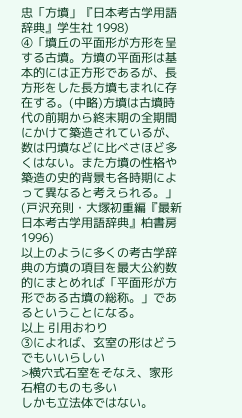忠「方墳」『日本考古学用語辞典』学生社 1998)
④「墳丘の平面形が方形を呈する古墳。方墳の平面形は基本的には正方形であるが、長方形をした長方墳もまれに存在する。(中略)方墳は古墳時代の前期から終末期の全期間にかけて築造されているが、数は円墳などに比べさほど多くはない。また方墳の性格や築造の史的背景も各時期によって異なると考えられる。」(戸沢充則・大塚初重編『最新日本考古学用語辞典』柏書房 1996)
以上のように多くの考古学辞典の方墳の項目を最大公約数的にまとめれば「平面形が方形である古墳の総称。」であるということになる。
以上 引用おわり
③によれば、玄室の形はどうでもいいらしい
>横穴式石室をそなえ、家形石棺のものも多い
しかも立法体ではない。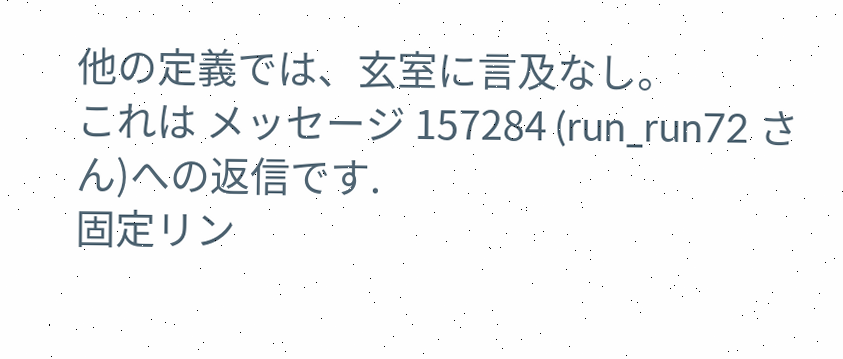他の定義では、玄室に言及なし。
これは メッセージ 157284 (run_run72 さん)への返信です.
固定リン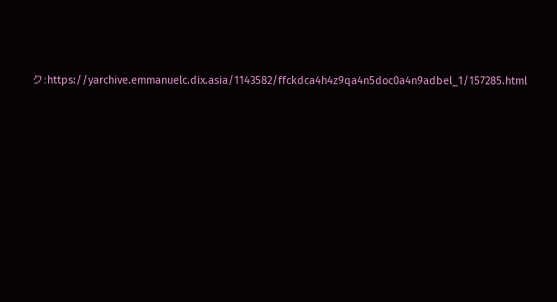ク:https://yarchive.emmanuelc.dix.asia/1143582/ffckdca4h4z9qa4n5doc0a4n9adbel_1/157285.html